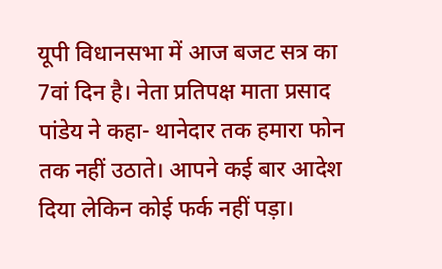यूपी विधानसभा में आज बजट सत्र का 7वां दिन है। नेता प्रतिपक्ष माता प्रसाद पांडेय ने कहा- थानेदार तक हमारा फोन तक नहीं उठाते। आपने कई बार आदेश दिया लेकिन कोई फर्क नहीं पड़ा।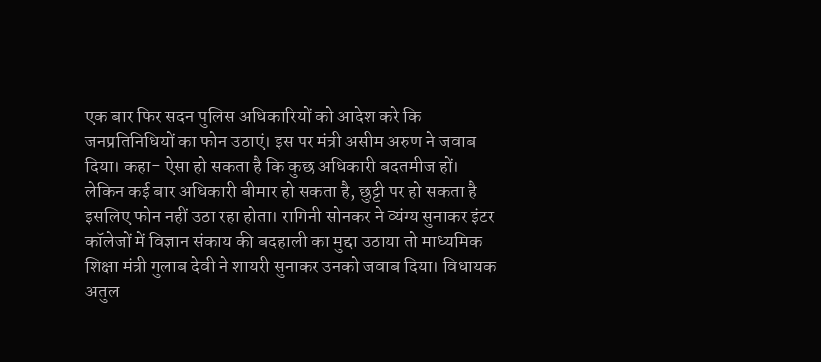एक बार फिर सदन पुलिस अधिकारियों को आदेश करे कि जनप्रतिनिधियों का फोन उठाएं। इस पर मंत्री असीम अरुण ने जवाब दिया। कहा- ऐसा हो सकता है कि कुछ अधिकारी बदतमीज हों। लेकिन कई बार अधिकारी बीमार हो सकता है, छुट्टी पर हो सकता है इसलिए फोन नहीं उठा रहा होता। रागिनी सोनकर ने व्यंग्य सुनाकर इंटर कॉलेजों में विज्ञान संकाय की बदहाली का मुद्दा उठाया तो माध्यमिक शिक्षा मंत्री गुलाब देवी ने शायरी सुनाकर उनको जवाब दिया। विधायक अतुल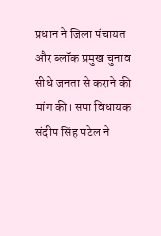प्रधान ने जिला पंचायत और ब्लॉक प्रमुख चुनाव सीधे जनता से कराने की मांग की। सपा विधायक संदीप सिंह पटेल ने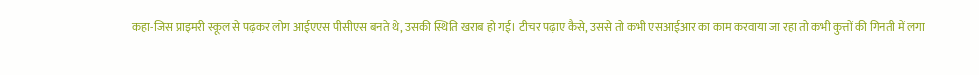कहा-जिस प्राइमरी स्कूल से पढ़कर लोग आईएएस पीसीएस बनते थे, उसकी स्थिति खराब हो गई। टीचर पढ़ाए कैसे, उससे तो कभी एसआईआर का काम करवाया जा रहा तो कभी कुत्तों की गिनती में लगा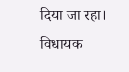दिया जा रहा। विधायक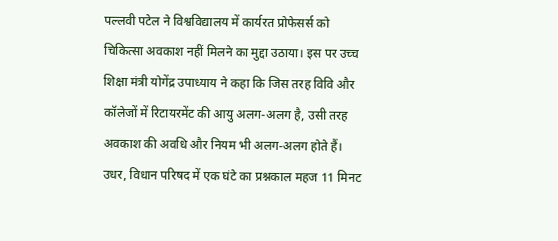पल्लवी पटेल ने विश्वविद्यालय में कार्यरत प्रोफेसर्स को चिकित्सा अवकाश नहीं मिलने का मुद्दा उठाया। इस पर उच्च शिक्षा मंत्री योगेंद्र उपाध्याय ने कहा कि जिस तरह विवि और कॉलेजों में रिटायरमेंट की आयु अलग-अलग है, उसी तरह अवकाश की अवधि और नियम भी अलग-अलग होते हैं। उधर, विधान परिषद में एक घंटे का प्रश्नकाल महज 11 मिनट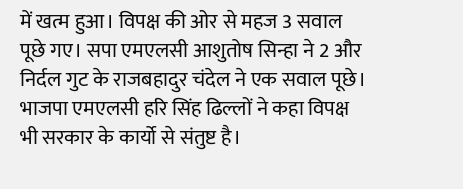में खत्म हुआ। विपक्ष की ओर से महज 3 सवाल पूछे गए। सपा एमएलसी आशुतोष सिन्हा ने 2 और निर्दल गुट के राजबहादुर चंदेल ने एक सवाल पूछे। भाजपा एमएलसी हरि सिंह ढिल्लों ने कहा विपक्ष भी सरकार के कार्यो से संतुष्ट है।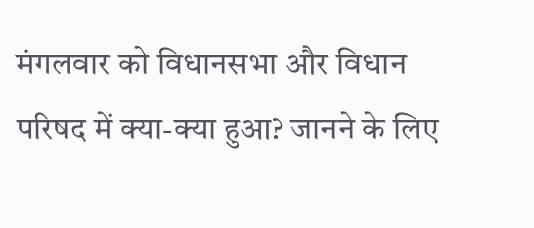मंगलवार को विधानसभा और विधान परिषद में क्या-क्या हुआ? जानने के लिए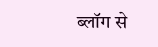ब्लॉग से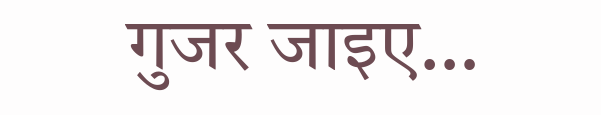गुजर जाइए…